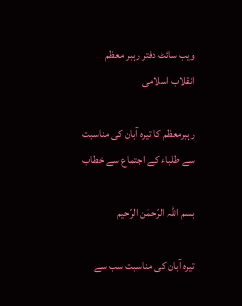ویب سائٹ دفتر رہبر معظم انقلاب اسلامی

رہبرمعظم کا تیرہ آبان کی مناسبت سے طلباء کے اجتماع سے خطاب

بسم اللہ الرّحمٰن الرّحیم

تیرہ آبان کی مناسبت سب سے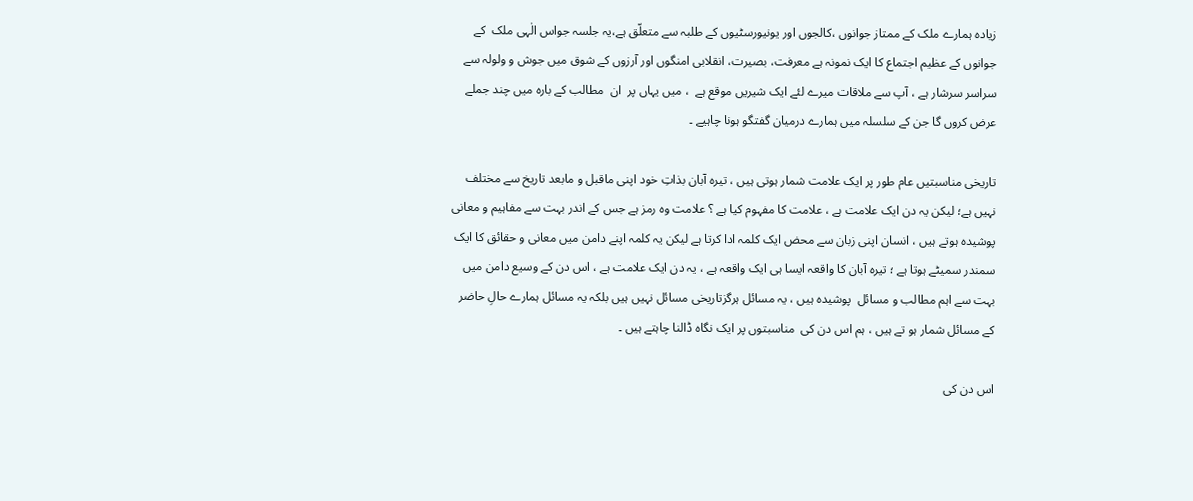زیادہ ہمارے ملک کے ممتاز جوانوں ،کالجوں اور یونیورسٹیوں کے طلبہ سے متعلّق ہے،یہ جلسہ جواس الٰہی ملک  کے جوانوں کے عظیم اجتماع کا ایک نمونہ ہے معرفت، بصیرت، انقلابی امنگوں اور آرزوں کے شوق میں جوش و ولولہ سے سراسر سرشار ہے ، آپ سے ملاقات میرے لئے ایک شیریں موقع ہے  ، میں یہاں پر  ان  مطالب کے بارہ میں چند جملے عرض کروں گا جن کے سلسلہ میں ہمارے درمیان گفتگو ہونا چاہیے ۔

تاریخی مناسبتیں عام طور پر ایک علامت شمار ہوتی ہیں ، تیرہ آبان بذاتِ خود اپنی ماقبل و مابعد تاریخ سے مختلف نہیں ہے؛ لیکن یہ دن ایک علامت ہے ، علامت کا مفہوم کیا ہے ؟ علامت وہ رمز ہے جس کے اندر بہت سے مفاہیم و معانی پوشیدہ ہوتے ہیں ، انسان اپنی زبان سے محض ایک کلمہ ادا کرتا ہے لیکن یہ کلمہ اپنے دامن میں معانی و حقائق کا ایک سمندر سمیٹے ہوتا ہے ؛ تیرہ آبان کا واقعہ ایسا ہی ایک واقعہ ہے ، یہ دن ایک علامت ہے ، اس دن کے وسیع دامن میں بہت سے اہم مطالب و مسائل  پوشیدہ ہیں ، یہ مسائل ہرگزتاریخی مسائل نہیں ہیں بلکہ یہ مسائل ہمارے حالِ حاضر کے مسائل شمار ہو تے ہیں ، ہم اس دن کی  مناسبتوں پر ایک نگاہ ڈالنا چاہتے ہیں ۔

اس دن کی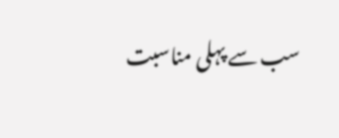سب سے پہلی مناسبت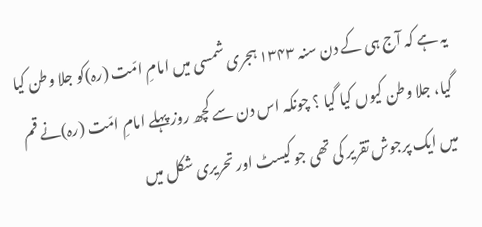یہ ہے کہ آج ہی کے دن سنہ ۱۳۴۳ ہجری شمسی میں امامِ امّت (رہ)کو جلا وطن کیا گیا، جلا وطن کیوں کیا گیا ؟ چونکہ اس دن سے کچھ روز پہلے امامِ امّت (رہ)نے قم میں ایک پرجوش تقریر کی تھی جو کیسٹ اور تحریری شکل میں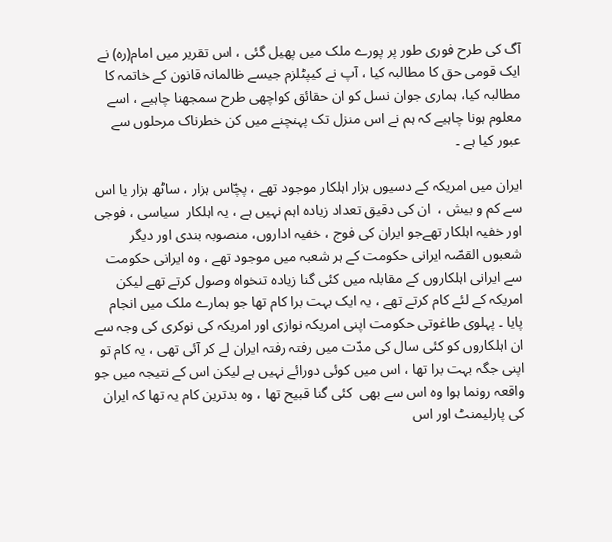آگ کی طرح فوری طور پر پورے ملک میں پھیل گئی ، اس تقریر میں امام(رہ) نے ایک قومی حق کا مطالبہ کیا ، آپ نے کیپٹلزم جیسے ظالمانہ قانون کے خاتمہ کا مطالبہ کیا، ہماری جوان نسل کو ان حقائق کواچھی طرح سمجھنا چاہیے ، اسے معلوم ہونا چاہیے کہ ہم نے اس منزل تک پہنچنے میں کن خطرناک مرحلوں سے عبور کیا ہے ۔

ایران میں امریکہ کے دسیوں ہزار اہلکار موجود تھے ، پچّاس ہزار ، ساٹھ ہزار یا اس سے کم و بیش ،  ان کی دقیق تعداد زیادہ اہم نہیں ہے ، یہ اہلکار  سیاسی ، فوجی اور خفیہ اہلکار تھےجو ایران کی فوج ، خفیہ اداروں، منصوبہ بندی اور دیگر شعبوں القصّہ ایرانی حکومت کے ہر شعبہ میں موجود تھے ، وہ ایرانی حکومت سے ایرانی اہلکاروں کے مقابلہ میں کئی گنا زیادہ تنخواہ وصول کرتے تھے لیکن امریکہ کے لئے کام کرتے تھے ، یہ ایک بہت برا کام تھا جو ہمارے ملک میں انجام پایا ۔ پہلوی طاغوتی حکومت اپنی امریکہ نوازی اور امریکہ کی نوکری کی وجہ سے ان اہلکاروں کو کئی سال کی مدّت میں رفتہ رفتہ ایران لے کر آئی تھی ، یہ کام تو اپنی جگہ بہت برا تھا ، اس میں کوئی دورائے نہیں ہے لیکن اس کے نتیجہ میں جو واقعہ رونما ہوا وہ اس سے بھی  کئی گنا قبیح تھا ، وہ بدترین کام یہ تھا کہ ایران کی پارلیمنٹ اور اس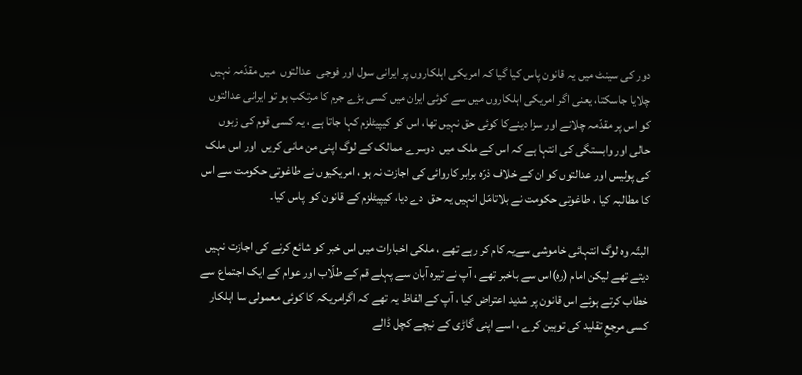دور کی سینٹ میں یہ قانون پاس کیا گیا کہ امریکی اہلکاروں پر ایرانی سول اور فوجی  عدالتوں  میں مقدّمہ نہیں چلایا جاسکتا، یعنی اگر امریکی اہلکاروں میں سے کوئی ایران میں کسی بڑے جرم کا مرتکب ہو تو ایرانی عدالتوں کو اس پر مقدّمہ چلانے اور سزا دینےکا کوئی حق نہیں تھا، اس کو کیپیٹلزم کہا جاتا ہے ، یہ کسی قوم کی زبوں حالی اور وابستگی کی انتہا ہے کہ اس کے ملک میں  دوسرے ممالک کے لوگ اپنی من مانی کریں  اور اس ملک کی پولیس اور عدالتوں کو ان کے خلاف ذرّہ برابر کاروائی کی اجازت نہ ہو ، امریکیوں نے طاغوتی حکومت سے اس کا مطالبہ کیا ، طاغوتی حکومت نے بلاتامّل انہیں یہ حق  دے دیا، کیپیٹلزم کے قانون کو  پاس کیا۔

البتّہ وہ لوگ انتہائی خاموشی سےیہ کام کر رہے تھے ، ملکی اخبارات میں اس خبر کو شائع کرنے کی اجازت نہیں دیتے تھے لیکن امام (رہ)اس سے باخبر تھے ، آپ نے تیرہ آبان سے پہلے قم کے طلّاب اور عوام کے ایک اجتماع سے خطاب کرتے ہوئے اس قانون پر شدید اعتراض کیا ، آپ کے الفاظ یہ تھے کہ اگرامریکہ کا کوئی معمولی سا اہلکار کسی مرجعِ تقلید کی توہین کرے ، اسے اپنی گاڑی کے نیچے کچل ڈالے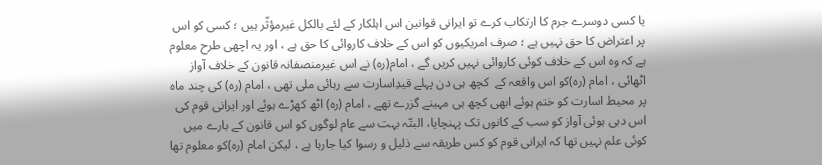یا کسی دوسرے جرم کا ارتکاب کرے تو ایرانی قوانین اس اہلکار کے لئے بالکل غیرمؤثّر ہیں ؛ کسی کو اس پر اعتراض کا حق نہیں ہے ؛ صرف امریکیوں کو اس کے خلاف کاروائی کا حق ہے ، اور یہ اچھی طرح معلوم ہے کہ وہ اس کے خلاف کوئی کاروائی نہیں کریں گے ، امام(رہ) نے اس غیرمنصفانہ قانون کے خلاف آواز اٹھائی ، امام (رہ)کو اس واقعہ کے  کچھ ہی دن پہلے قیدِاسارت سے رہائی ملی تھی ، امام (رہ) کی چند ماہ پر محیط اسارت کو ختم ہوئے ابھی کچھ ہی مہینے گزرے تھے ، امام (رہ) اٹھ کھڑے ہوئے اور ایرانی قوم کی اس دبی ہوئی آواز کو سب کے کانوں تک پہنچایا، البتّہ بہت سے عام لوگوں کو اس قانون کے بارے میں کوئی علم نہیں تھا کہ ایرانی قوم کو کس طریقہ سے ذلیل و رسوا کیا جارہا ہے ، لیکن امام (رہ)کو معلوم تھا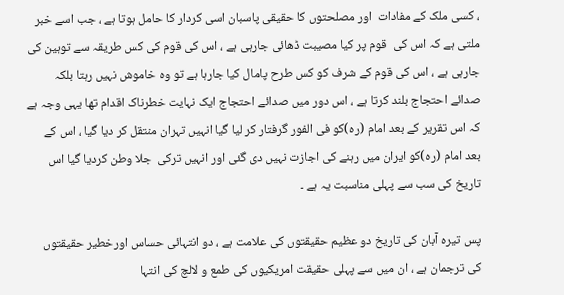، کسی ملک کے مفادات  اور مصلحتوں کا حقیقی پاسبان اسی کردار کا حامل ہوتا ہے ، جب اسے خبر ملتی ہے کہ اس کی  قوم پر کیا مصیبت ڈھائی جارہی ہے ، اس کی قوم کی کس طریقہ سے توہین کی جارہی ہے ، اس کی قوم کے شرف کو کس طرح پامال کیا جارہا ہے تو وہ خاموش نہیں رہتا بلکہ صدائے احتجاج بلند کرتا ہے ، اس دور میں صدائے احتجاج ایک نہایت خطرناک اقدام تھا یہی وجہ ہے کہ اس تقریر کے بعد امام (رہ)کو فی الفور گرفتار کر لیا گیا انہیں تہران منتقل کر دیا گیا ، اس کے بعد امام (رہ)کو ایران میں رہنے کی اجازت نہیں دی گئی اور انہیں ترکی  جلا وطن کردیا گیا اس  تاریخ کی سب سے پہلی مناسبت یہ ہے ۔

پس تیرہ آبان کی تاریخ دو عظیم حقیقتوں کی علامت ہے ، دو انتہائی حساس اورخطیر حقیقتوں کی ترجمان ہے ، ان میں سے پہلی حقیقت امریکیوں کی طمع و لالچ کی انتہا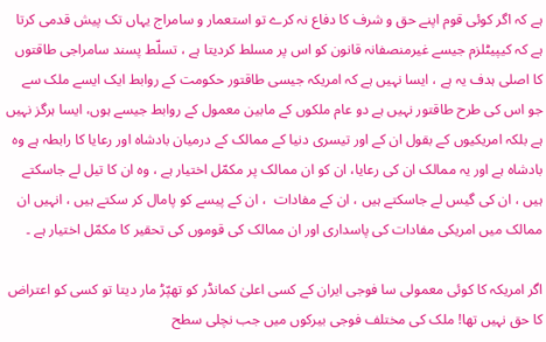ہے کہ اگر کوئی قوم اپنے حق و شرف کا دفاع نہ کرے تو استعمار و سامراج یہاں تک پیش قدمی کرتا ہے کہ کیپیٹلزم جیسے غیرمنصفانہ قانون کو اس پر مسلط کردیتا ہے ، تسلّط پسند سامراجی طاقتوں کا اصلی ہدف یہ ہے ، ایسا نہیں ہے کہ امریکہ جیسی طاقتور حکومت کے روابط ایک ایسے ملک سے جو اس کی طرح طاقتور نہیں ہے دو عام ملکوں کے مابین معمول کے روابط جیسے ہوں، ایسا ہرگز نہیں ہے بلکہ امریکیوں کے بقول ان کے اور تیسری دنیا کے ممالک کے درمیان بادشاہ اور رعایا کا رابطہ ہے وہ بادشاہ ہے اور یہ ممالک ان کی رعایا، ان کو ان ممالک پر مکمّل اختیار ہے ، وہ ان کا تیل لے جاسکتے ہیں ، ان کی گیس لے جاسکتے ہیں ، ان کے مفادات  ، ان کے پیسے کو پامال کر سکتے ہیں ، انہیں ان ممالک میں امریکی مفادات کی پاسداری اور ان ممالک کی قوموں کی تحقیر کا مکمّل اختیار ہے ۔

اگر امریکہ کا کوئی معمولی سا فوجی ایران کے کسی اعلیٰ کمانڈر کو تھپّڑ مار دیتا تو کسی کو اعتراض کا حق نہیں تھا! ملک کی مختلف فوجی بیرکوں میں جب نچلی سطح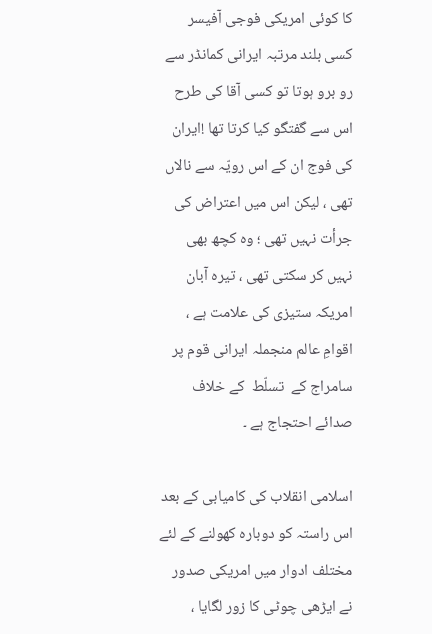کا کوئی امریکی فوجی آفیسر کسی بلند مرتبہ ایرانی کمانڈر سے رو برو ہوتا تو کسی آقا کی طرح اس سے گفتگو کیا کرتا تھا !ایران کی فوج ان کے اس رویّہ سے نالاں تھی ، لیکن اس میں اعتراض کی جرأت نہیں تھی ؛ وہ کچھ بھی نہیں کر سکتی تھی ، تیرہ آبان امریکہ ستیزی کی علامت ہے ، اقوامِ عالم منجملہ ایرانی قوم پر سامراج کے  تسلّط  کے خلاف صدائے احتجاج ہے ۔

اسلامی انقلاب کی کامیابی کے بعد اس راستہ کو دوبارہ کھولنے کے لئے  مختلف ادوار میں امریکی صدور نے ایڑھی چوٹی کا زور لگایا ،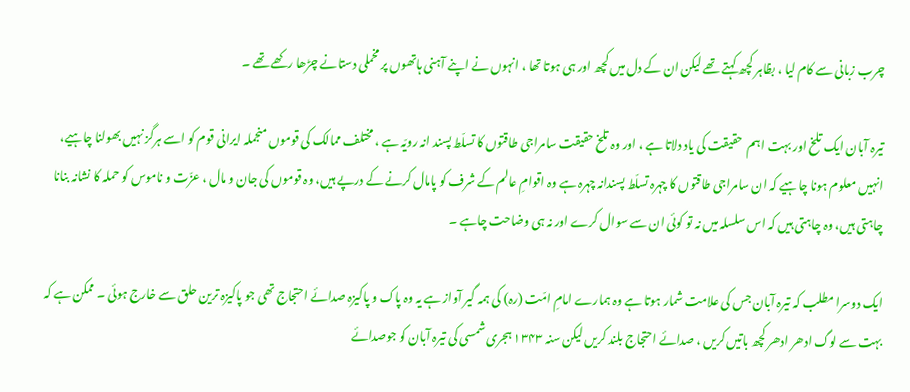چرب زبانی سے کام لیا ، بظاہر کچھ کہتے تھے لیکن ان کے دل میں کچھ اور ہی ہوتا تھا ، انہوں نے اپنے آہنی ہاتھوں پر مخملی دستانے چڑھا رکھے تھے ۔

تیرہ آبان ایک تلخ اور بہت اہم  حقیقت کی یاد دلاتا ہے ، اور وہ تلخ حقیقت سامراجی طاقتوں کا تسلّط پسند انہ رویّہ ہے ، مختلف ممالک کی قوموں منجملہ ایرانی قوم کو اسے ہرگز نہیں بھولنا چاہیے، انہیں معلوم ہونا چاہیے کہ ان سامراجی طاقتوں کا چہرہ تسلّط پسندانہ چہرہ ہے وہ اقوامِ عالم کے شرف کو پامال کرنے کے درپے ہیں، وہ قوموں کی جان و مال ، عزّت و ناموس کو حملہ کا نشانہ بنانا چاہتی ہیں، وہ چاہتی ہیں کہ اس سلسلہ میں نہ تو کوئی ان سے سوال کرے اور نہ ہی وضاحت چاہے ۔

ایک دوسرا مطلب کہ تیرہ آبان جس کی علامت شمار ہوتا ہے وہ ہمارے امامِ امّت (رہ) کی ہمہ گیر آواز ہے یہ وہ پاک و پاکیزہ صدائے احتجاج تھی جو پاکیزہ ترین حلق سے خارج ہوئی ۔ ممکن ہے کہ بہت سے لوگ ادھر ادھر کچھ باتیں کریں ، صدائے احتجاج بلند کریں لیکن سنہ ۱۳۴۳ ہجری شمسی کی تیرہ آبان کو جوصدائے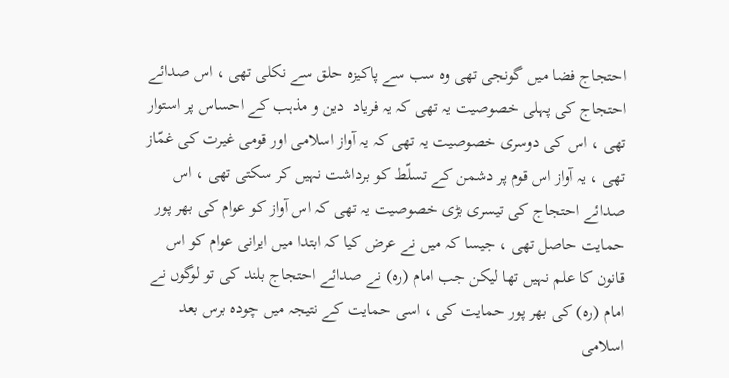احتجاج فضا میں گونجی تھی وہ سب سے پاکیزہ حلق سے نکلی تھی ، اس صدائے احتجاج کی پہلی خصوصیت یہ تھی کہ یہ فریاد  دین و مذہب کے احساس پر استوار تھی ، اس کی دوسری خصوصیت یہ تھی کہ یہ آواز اسلامی اور قومی غیرت کی غمّاز تھی ، یہ آواز اس قوم پر دشمن کے تسلّط کو برداشت نہیں کر سکتی تھی ، اس صدائے احتجاج کی تیسری بڑی خصوصیت یہ تھی کہ اس آواز کو عوام کی بھر پور حمایت حاصل تھی ، جیسا کہ میں نے عرض کیا کہ ابتدا میں ایرانی عوام کو اس قانون کا علم نہیں تھا لیکن جب امام (رہ) نے صدائے احتجاج بلند کی تو لوگوں نے امام (رہ) کی بھر پور حمایت کی ، اسی حمایت کے نتیجہ میں چودہ برس بعد اسلامی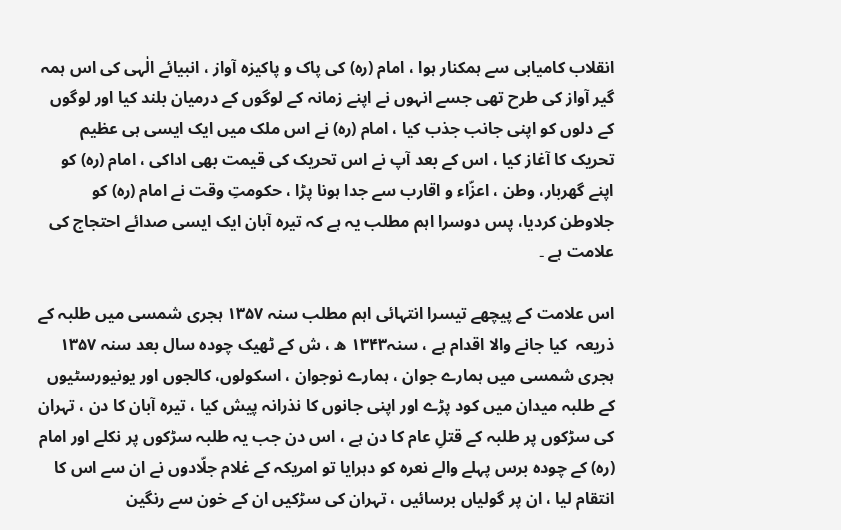انقلاب کامیابی سے ہمکنار ہوا ، امام (رہ) کی پاک و پاکیزہ آواز ، انبیائے الٰہی کی اس ہمہ گیر آواز کی طرح تھی جسے انہوں نے اپنے زمانہ کے لوگوں کے درمیان بلند کیا اور لوگوں کے دلوں کو اپنی جانب جذب کیا ، امام (رہ) نے اس ملک میں ایک ایسی ہی عظیم تحریک کا آغاز کیا ، اس کے بعد آپ نے اس تحریک کی قیمت بھی اداکی ، امام (رہ) کو اپنے گھربار، وطن ، اعزّاء و اقارب سے جدا ہونا پڑا ، حکومتِ وقت نے امام (رہ) کو جلاوطن کردیا، پس دوسرا اہم مطلب یہ ہے کہ تیرہ آبان ایک ایسی صدائے احتجاج کی علامت ہے ۔

اس علامت کے پیچھے تیسرا انتہائی اہم مطلب سنہ ۱۳۵۷ ہجری شمسی میں طلبہ کے ذریعہ  کیا جانے والا اقدام ہے ، سنہ۱۳۴۳ ھ ، ش کے ٹھیک چودہ سال بعد سنہ ۱۳۵۷ ہجری شمسی میں ہمارے جوان ، ہمارے نوجوان ، اسکولوں، کالجوں اور یونیورسٹیوں کے طلبہ میدان میں کود پڑے اور اپنی جانوں کا نذرانہ پیش کیا ، تیرہ آبان کا دن ، تہران کی سڑکوں پر طلبہ کے قتلِ عام کا دن ہے ، اس دن جب یہ طلبہ سڑکوں پر نکلے اور امام (رہ) کے چودہ برس پہلے والے نعرہ کو دہرایا تو امریکہ کے غلام جلّادوں نے ان سے اس کا انتقام لیا ، ان پر گولیاں برسائیں ، تہران کی سڑکیں ان کے خون سے رنگین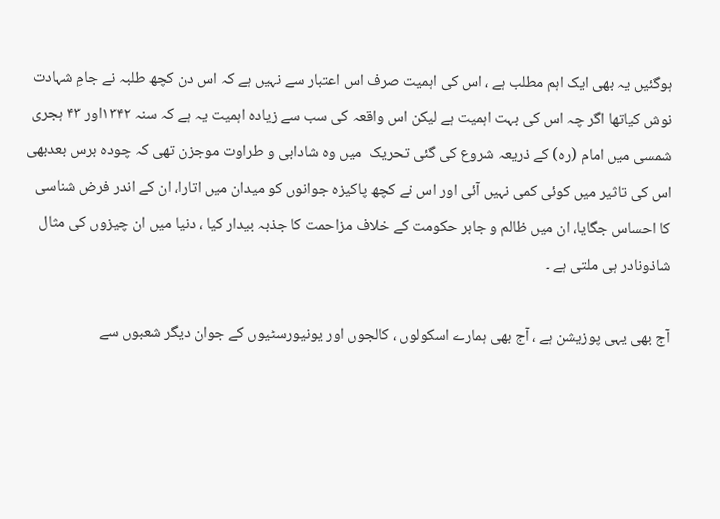ہوگئیں یہ بھی ایک اہم مطلب ہے ، اس کی اہمیت صرف اس اعتبار سے نہیں ہے کہ اس دن کچھ طلبہ نے جامِ شہادت نوش کیاتھا اگر چہ اس کی بہت اہمیت ہے لیکن اس واقعہ کی سب سے زیادہ اہمیت یہ ہے کہ سنہ ۱۳۴۲اور ۴۳ ہجری شمسی میں امام (رہ) کے ذریعہ شروع کی گئی تحریک  میں وہ شادابی و طراوت موجزن تھی کہ چودہ برس بعدبھی اس کی تاثیر میں کوئی کمی نہیں آئی اور اس نے کچھ پاکیزہ جوانوں کو میدان میں اتارا، ان کے اندر فرض شناسی کا احساس جگایا، ان میں ظالم و جابر حکومت کے خلاف مزاحمت کا جذبہ بیدار کیا ، دنیا میں ان چیزوں کی مثال شاذونادر ہی ملتی ہے ۔

آج بھی یہی پوزیشن ہے ، آج بھی ہمارے اسکولوں ، کالجوں اور یونیورسٹیوں کے جوان دیگر شعبوں سے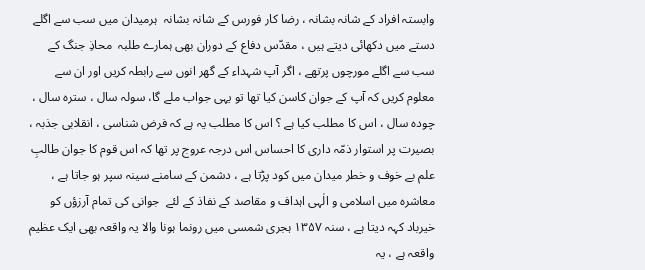وابستہ افراد کے شانہ بشانہ ، رضا کار فورس کے شانہ بشانہ  ہرمیدان میں سب سے اگلے دستے میں دکھائی دیتے ہیں ، مقدّس دفاع کے دوران بھی ہمارے طلبہ  محاذِ جنگ کے سب سے اگلے مورچوں پرتھے ، اگر آپ شہداء کے گھر انوں سے رابطہ کریں اور ان سے معلوم کریں کہ آپ کے جوان کاسن کیا تھا تو یہی جواب ملے گا، سولہ سال ، سترہ سال ، چودہ سال ، اس کا مطلب کیا ہے ؟ اس کا مطلب یہ ہے کہ فرض شناسی ، انقلابی جذبہ ، بصیرت پر استوار ذمّہ داری کا احساس اس درجہ عروج پر تھا کہ اس قوم کا جوان طالبِ علم بے خوف و خطر میدان میں کود پڑتا ہے ، دشمن کے سامنے سینہ سپر ہو جاتا ہے ، معاشرہ میں اسلامی و الٰہی اہداف و مقاصد کے نفاذ کے لئے  جوانی کی تمام آرزؤں کو خیرباد کہہ دیتا ہے ، سنہ ۱۳۵۷ ہجری شمسی میں رونما ہونا والا یہ واقعہ بھی ایک عظیم واقعہ ہے ، یہ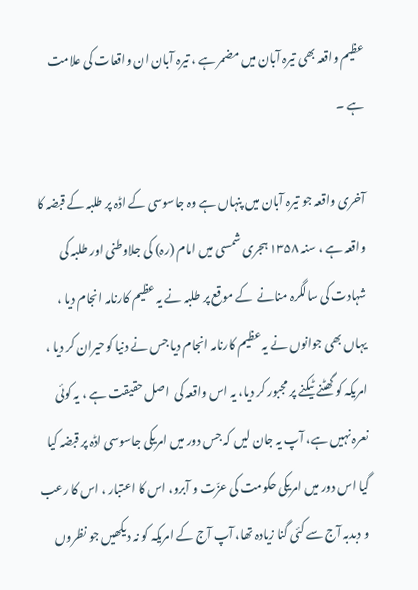عظیم واقعہ بھی تیرہ آبان میں مضمر ہے ، تیرہ آبان ان واقعات کی علامت ہے ۔

آخری واقعہ جو تیرہ آبان میں پنہاں ہے وہ جاسوسی کے اڈہ پر طلبہ کے قبضہ کا واقعہ ہے ، سنہ ۱۳۵۸ ہجری شمسی میں امام (رہ) کی جلاوطنی اور طلبہ کی شہادت کی سالگرہ منانے  کے موقع پر طلبہ نے یہ عظیم کارنامہ انجام دیا ، یہاں بھی جوانوں نے یہ عظیم کارنامہ انجام دیا جس نے دنیا کوحیران کر دیا ، امریکہ کو گھٹنے ٹیکنے پر مجبور کر دیا، یہ اس واقعہ کی  اصل حقیقت ہے ، یہ کوئی نعرہ نہیں ہے، آپ یہ جان لیں کہ جس دور میں امریکی جاسوسی اڈہ پر قبضہ کیا گیا اس دور میں امریکی حکومت کی عزّت و آبرو، اس کا اعتبار ، اس کا رعب و دبدبہ آج سے کئی گنا زیادہ تھا، آپ آج کے امریکہ کو نہ دیکھیں جو نظروں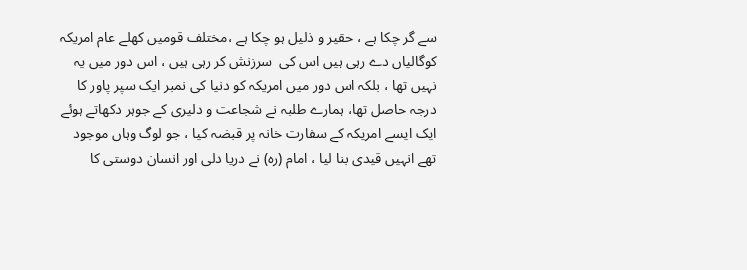سے گر چکا ہے ، حقیر و ذلیل ہو چکا ہے ،مختلف قومیں کھلے عام امریکہ کوگالیاں دے رہی ہیں اس کی  سرزنش کر رہی ہیں ، اس دور میں یہ نہیں تھا ، بلکہ اس دور میں امریکہ کو دنیا کی نمبر ایک سپر پاور کا درجہ حاصل تھا، ہمارے طلبہ نے شجاعت و دلیری کے جوہر دکھاتے ہوئے ایک ایسے امریکہ کے سفارت خانہ پر قبضہ کیا ، جو لوگ وہاں موجود تھے انہیں قیدی بنا لیا ، امام (رہ) نے دریا دلی اور انسان دوستی کا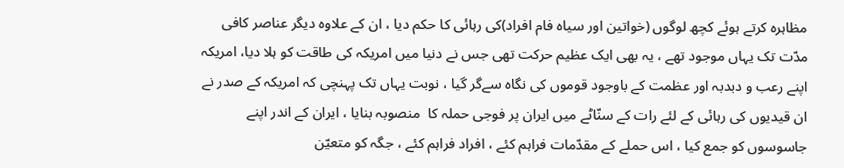مظاہرہ کرتے ہوئے کچھ لوگوں (خواتین اور سیاہ فام افراد)کی رہائی کا حکم دیا ، ان کے علاوہ دیگر عناصر کافی مدّت تک یہاں موجود تھے ، یہ بھی ایک عظیم حرکت تھی جس نے دنیا میں امریکہ کی طاقت کو ہلا دیا، امریکہ اپنے رعب و دبدبہ اور عظمت کے باوجود قوموں کی نگاہ سےگر گیا ، نوبت یہاں تک پہنچی کہ امریکہ کے صدر نے ان قیدیوں کی رہائی کے لئے رات کے سنّاٹے میں ایران پر فوجی حملہ کا  منصوبہ بنایا ، ایران کے اندر اپنے جاسوسوں کو جمع کیا ، اس حملے کے مقدّمات فراہم کئے ، افراد فراہم کئے ، جگہ کو متعیّن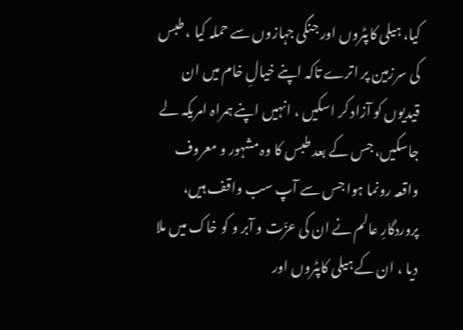کیا، ہیلی کاپٹروں اور جنگی جہازوں سے حملہ کیا ، طبس کی سرزمین پر اترے تاکہ اپنے خیالِ خام میں ان قیدیوں کو آزاد کر اسکیں ، انہیں اپنے ہمراہ امریکہ لے جاسکیں، جس کے بعد طبس کا وہ مشہور و معروف واقعہ رونما ہوا جس سے آپ سب واقف ہیں، پروردگارِ عالم نے ان کی عزّت و آبر و کو خاک میں ملا  دیا ، ان کے ہیلی کاپٹروں اور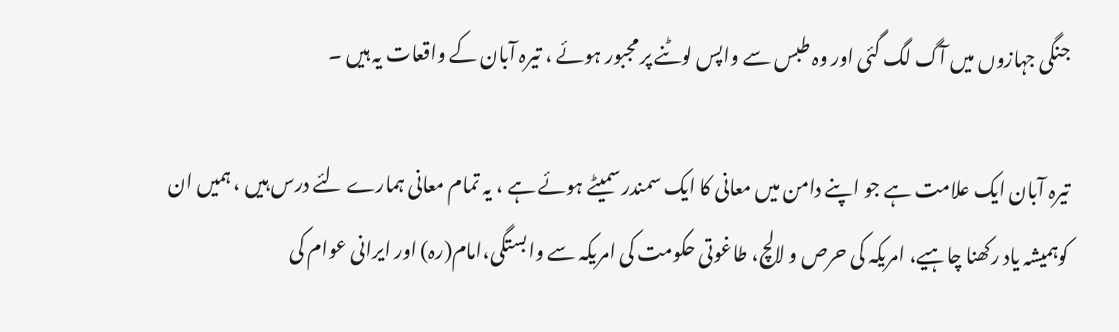جنگی جہازوں میں آگ لگ گئی اور وہ طبس سے واپس لوٹنے پر مجبور ہوئے ، تیرہ آبان کے واقعات یہ ہیں ۔

تیرہ آبان ایک علامت ہے جو اپنے دامن میں معانی کا ایک سمندر سمیٹے ہوئے ہے ، یہ تمام معانی ہمارے لئے درس ہیں ، ہمیں ان کوہمیشہ یاد رکھنا چاہیے، امریکہ کی حرص و لالچ، طاغوتی حکومت کی امریکہ سے وابستگی،امام(رہ) اور ایرانی عوام کی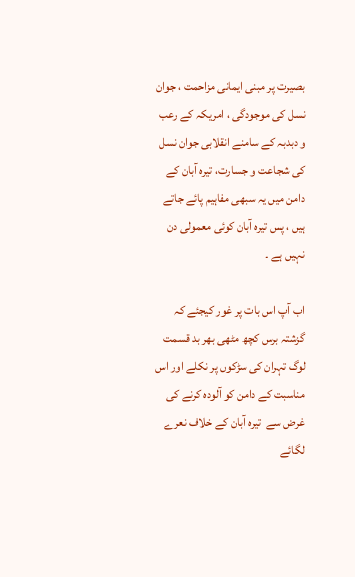بصیرت پر مبنی ایمانی مزاحمت ، جوان نسل کی موجودگی ، امریکہ کے رعب و دبدبہ کے سامنے انقلابی جوان نسل کی شجاعت و جسارت، تیرہ آبان کے دامن میں یہ سبھی مفاہیم پائے جاتے ہیں ، پس تیرہ آبان کوئی معمولی دن نہیں ہے ۔

اب آپ اس بات پر غور کیجئے کہ گزشتہ برس کچھ مٹھی بھر بد قسمت لوگ تہران کی سڑکوں پر نکلے اور اس مناسبت کے دامن کو آلودہ کرنے کی غرض سے  تیرہ آبان کے خلاف نعرے لگائے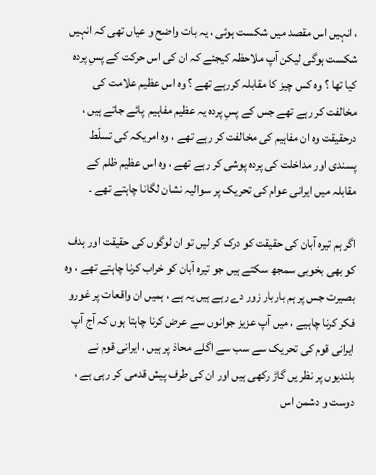، انہیں اس مقصد میں شکست ہوئی ، یہ بات واضح و عیاں تھی کہ انہیں شکست ہوگی لیکن آپ ملاحظہ کیجئے کہ ان کی اس حرکت کے پسِ پردہ کیا تھا ؟ وہ کس چیز کا مقابلہ کررہے تھے ؟ وہ اس عظیم علامت کی مخالفت کر رہے تھے جس کے پسِ پردہ یہ عظیم مفاہیم  پائے جاتے ہیں ، درحقیقت وہ ان مفاہیم کی مخالفت کر رہے تھے ، وہ امریکہ کی تسلّط پسندی اور مداخلت کی پردہ پوشی کر رہے تھے ، وہ اس عظیم ظلم کے مقابلہ میں ایرانی عوام کی تحریک پر سوالیہ نشان لگانا چاہتے تھے ۔

اگر ہم تیرہ آبان کی حقیقت کو درک کر لیں تو ان لوگوں کی حقیقت اور ہدف کو بھی بخوبی سمجھ سکتے ہیں جو تیرہ آبان کو خراب کرنا چاہتے تھے ، وہ بصیرت جس پر ہم باربار زور دے رہے ہیں یہ ہے ، ہمیں ان واقعات پر غورو فکر کرنا چاہیے ، میں آپ عزیز جوانوں سے عرض کرنا چاہتا ہوں کہ آج آپ ایرانی قوم کی تحریک سے سب سے اگلے محاذ پر ہیں ، ایرانی قوم نے بلندیوں پر نظر یں گاڑ رکھی ہیں اور ان کی طرف پیش قدمی کر رہی ہے ، دوست و دشمن اس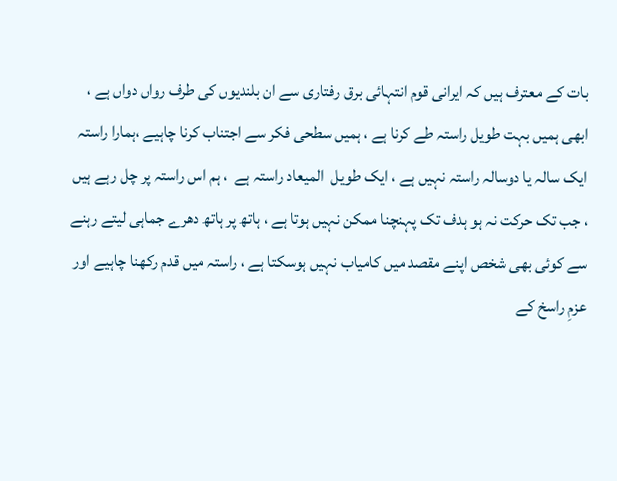بات کے معترف ہیں کہ ایرانی قوم انتہائی برق رفتاری سے ان بلندیوں کی طرف رواں دواں ہے ، ابھی ہمیں بہت طویل راستہ طے کرنا ہے ، ہمیں سطحی فکر سے اجتناب کرنا چاہیے ،ہمارا راستہ ایک سالہ یا دوسالہ راستہ نہیں ہے ، ایک طویل  المیعاد راستہ ہے  ، ہم اس راستہ پر چل رہے ہیں ، جب تک حرکت نہ ہو ہدف تک پہنچنا ممکن نہیں ہوتا ہے ، ہاتھ پر ہاتھ دھرے جماہی لیتے رہنے سے کوئی بھی شخص اپنے مقصد میں کامیاب نہیں ہوسکتا ہے ، راستہ میں قدم رکھنا چاہیے اور عزمِ راسخ کے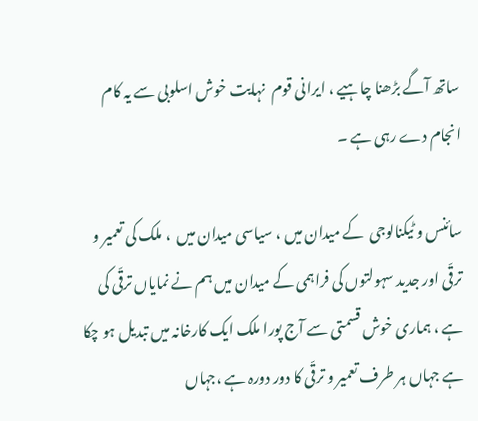ساتھ آگے بڑھنا چاہیے ، ایرانی قوم  نہایت خوش اسلوبی سے یہ کام انجام دے رہی ہے ۔

سائنس و ٹیکنالوجی  کے میدان میں ، سیاسی میدان میں  ، ملک کی تعمیر و ترقّی اور جدید سہولتوں کی فراہمی کے میدان میں ہم نے نمایاں ترقّی کی ہے ، ہماری خوش قسمتی سے آج پورا ملک ایک کارخانہ میں تبدیل ہو چکا ہے جہاں ہر طرف تعمیر و ترقّی کا دور دورہ ہے ،جہاں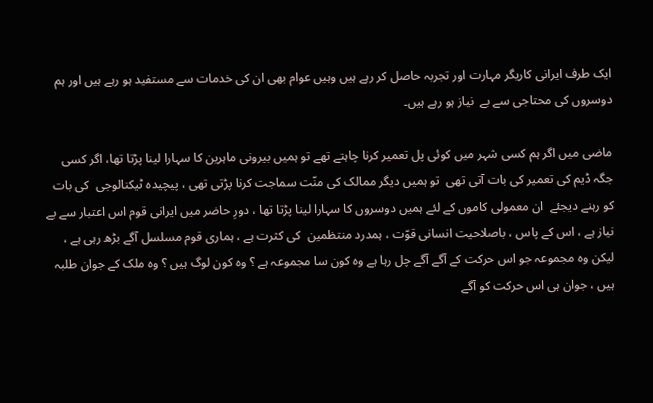ایک طرف ایرانی کاریگر مہارت اور تجربہ حاصل کر رہے ہیں وہیں عوام بھی ان کی خدمات سے مستفید ہو رہے ہیں اور ہم دوسروں کی محتاجی سے بے  نیاز ہو رہے ہیں۔

ماضی میں اگر ہم کسی شہر میں کوئی پل تعمیر کرنا چاہتے تھے تو ہمیں بیرونی ماہرین کا سہارا لینا پڑتا تھا، اگر کسی جگہ ڈیم کی تعمیر کی بات آتی تھی  تو ہمیں دیگر ممالک کی منّت سماجت کرنا پڑتی تھی ، پیچیدہ ٹیکنالوجی  کی بات کو رہنے دیجئے  ان معمولی کاموں کے لئے ہمیں دوسروں کا سہارا لینا پڑتا تھا ، دورِ حاضر میں ایرانی قوم اس اعتبار سے بے نیاز ہے ، اس کے پاس ، باصلاحیت انسانی قوّت ، ہمدرد منتظمین  کی کثرت ہے ، ہماری قوم مسلسل آگے بڑھ رہی ہے ، لیکن وہ مجموعہ جو اس حرکت کے آگے آگے چل رہا ہے وہ کون سا مجموعہ ہے ؟ وہ کون لوگ ہیں ؟ وہ ملک کے جوان طلبہ ہیں ، جوان ہی اس حرکت کو آگے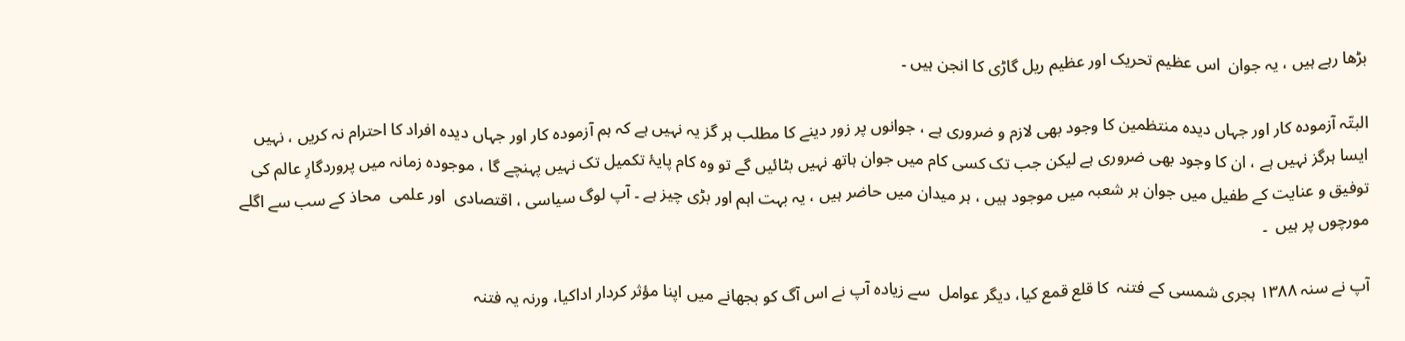بڑھا رہے ہیں ، یہ جوان  اس عظیم تحریک اور عظیم ریل گاڑی کا انجن ہیں ۔

البتّہ آزمودہ کار اور جہاں دیدہ منتظمین کا وجود بھی لازم و ضروری ہے ، جوانوں پر زور دینے کا مطلب ہر گز یہ نہیں ہے کہ ہم آزمودہ کار اور جہاں دیدہ افراد کا احترام نہ کریں ، نہیں ایسا ہرگز نہیں ہے ، ان کا وجود بھی ضروری ہے لیکن جب تک کسی کام میں جوان ہاتھ نہیں بٹائیں گے تو وہ کام پایۂ تکمیل تک نہیں پہنچے گا ، موجودہ زمانہ میں پروردگارِ عالم کی توفیق و عنایت کے طفیل میں جوان ہر شعبہ میں موجود ہیں ، ہر میدان میں حاضر ہیں ، یہ بہت اہم اور بڑی چیز ہے ۔ آپ لوگ سیاسی ، اقتصادی  اور علمی  محاذ کے سب سے اگلے مورچوں پر ہیں  ۔

آپ نے سنہ ۱۳۸۸ ہجری شمسی کے فتنہ  کا قلع قمع کیا، دیگر عوامل  سے زیادہ آپ نے اس آگ کو بجھانے میں اپنا مؤثر کردار اداکیا، ورنہ یہ فتنہ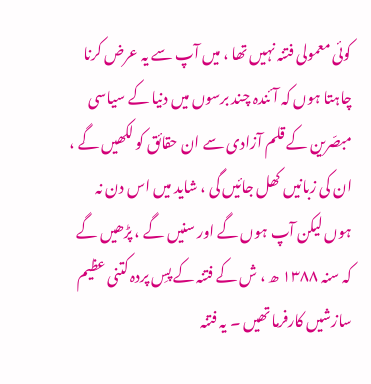کوئی معمولی فتنہ نہیں تھا ، میں آپ سے یہ عرض کرنا چاہتا ہوں کہ آئندہ چند برسوں میں دنیا کے سیاسی مبصّرین کے قلم آزادی سے ان حقائق کو لکھیں گے ، ان کی زبانیں کھل جائیں گی ، شاید میں اس دن نہ ہوں لیکن آپ ہوں گے اور سنیں گے ، پڑھیں گے کہ سنہ ۱۳۸۸ ھ ، ش کے فتنہ کے پسِ پردہ کتنی عظیم سازشیں کارفرما تھیں ۔ یہ فتنہ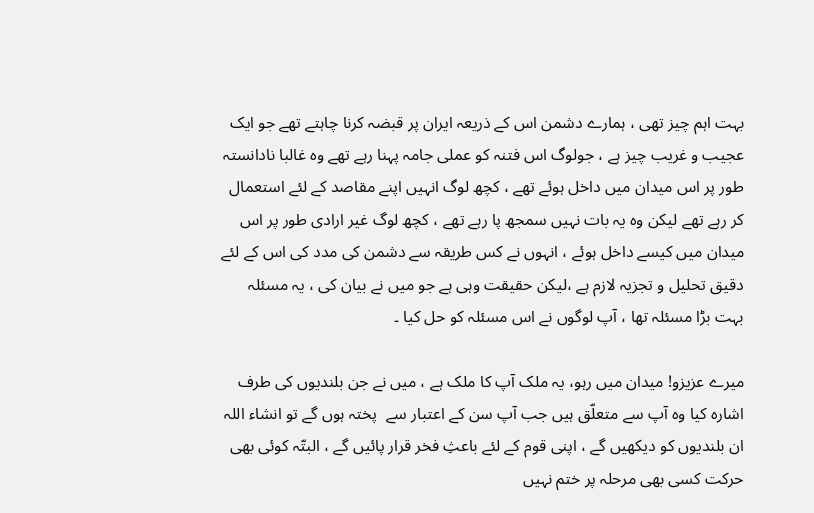بہت اہم چیز تھی ، ہمارے دشمن اس کے ذریعہ ایران پر قبضہ کرنا چاہتے تھے جو ایک عجیب و غریب چیز ہے ، جولوگ اس فتنہ کو عملی جامہ پہنا رہے تھے وہ غالبا نادانستہ طور پر اس میدان میں داخل ہوئے تھے ، کچھ لوگ انہیں اپنے مقاصد کے لئے استعمال کر رہے تھے لیکن وہ یہ بات نہیں سمجھ پا رہے تھے ، کچھ لوگ غیر ارادی طور پر اس میدان میں کیسے داخل ہوئے ، انہوں نے کس طریقہ سے دشمن کی مدد کی اس کے لئے دقیق تحلیل و تجزیہ لازم ہے ،لیکن حقیقت وہی ہے جو میں نے بیان کی ، یہ مسئلہ بہت بڑا مسئلہ تھا ، آپ لوگوں نے اس مسئلہ کو حل کیا ۔

میرے عزیزو! میدان میں رہو، یہ ملک آپ کا ملک ہے ، میں نے جن بلندیوں کی طرف اشارہ کیا وہ آپ سے متعلّق ہیں جب آپ سن کے اعتبار سے  پختہ ہوں گے تو انشاء اللہ ان بلندیوں کو دیکھیں گے ، اپنی قوم کے لئے باعثِ فخر قرار پائیں گے ، البتّہ کوئی بھی حرکت کسی بھی مرحلہ پر ختم نہیں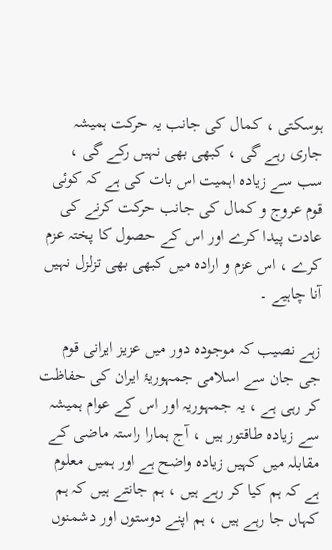ہوسکتی ، کمال کی جانب یہ حرکت ہمیشہ جاری رہے گی ، کبھی بھی نہیں رکے گی ، سب سے زیادہ اہمیت اس بات کی ہے کہ کوئی قوم عروج و کمال کی جانب حرکت کرنے کی عادت پیدا کرے اور اس کے حصول کا پختہ عزم کرے ، اس عزم و ارادہ میں کبھی بھی تزلزل نہیں آنا چاہیے ۔

زہے نصیب کہ موجودہ دور میں عزیز ایرانی قوم جی جان سے اسلامی جمہوریۂ ایران کی حفاظت کر رہی ہے ، یہ جمہوریہ اور اس کے عوام ہمیشہ سے زیادہ طاقتور ہیں ، آج ہمارا راستہ ماضی کے مقابلہ میں کہیں زیادہ واضح ہے اور ہمیں معلوم ہے کہ ہم کیا کر رہے ہیں ، ہم جانتے ہیں کہ ہم کہاں جا رہے ہیں ، ہم اپنے دوستوں اور دشمنوں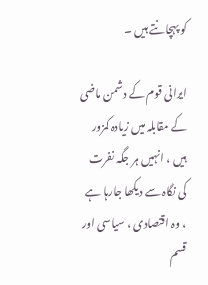کو پہچانتے ہیں ۔

ایرانی قوم کے دشمن ماضی کے مقابلہ میں زیادہ کمزور ہیں ، انہیں ہر جگہ نفرت کی نگاہ سے دیکھا جارہا ہے ، وہ اقتصادی ، سیاسی اور قسم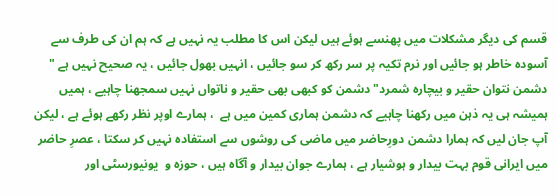قسم کی دیگر مشکلات میں پھنسے ہوئے ہیں لیکن اس کا مطلب یہ نہیں ہے کہ ہم ان کی طرف سے آسودہ خاطر ہو جائیں اور نرم تکیہ پر سر رکھ کر سو جائیں ، انہیں بھول جائیں ، یہ صحیح نہیں ہے " دشمن نتوان حقیر و بیچارہ شمرد" دشمن کو کبھی بھی حقیر و ناتواں نہیں سمجھنا چاہیے ، ہمیں ہمیشہ ہی یہ ذہن میں رکھنا چاہیے کہ دشمن ہماری کمین میں ہے  ، ہمارے اوپر نظر رکھے ہوئے ہے ، لیکن آپ جان لیں کہ ہمارا دشمن دورِحاضر میں ماضی کی روشوں سے استفادہ نہیں کر سکتا ، عصرِ حاضر میں ایرانی قوم بہت بیدار و ہوشیار ہے ، ہمارے جوان بیدار و آگاہ ہیں ، حوزہ و  یونیورسٹی اور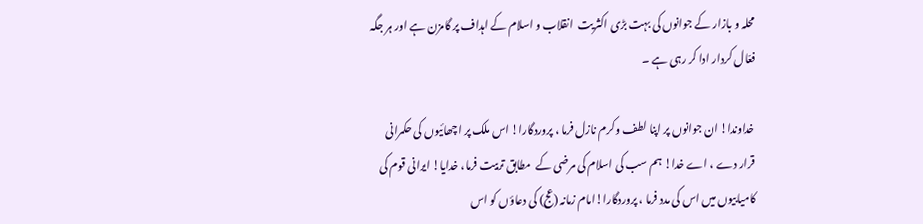محلہ و بازار کے جوانوں کی بہت بڑی اکثریت  انقلاب و اسلام کے اہداف پر گامزن ہے اور ہر جگہ فعّال کردار ادا کر رہی ہے ۔

خداوندا! ان جوانوں پر اپنا لطف وکرم نازل فرما ، پروردگارا! اس ملک پر اچھائیوں کی حکمرانی قرار دے ، اے خدا! ہم سب کی اسلام کی مرضی کے  مطابق تربیت فرما، خدایا! ایرانی قوم کی کامیابیوں میں اس کی مدد فرما ، پروردگارا!امام زمانہ (عج) کی دعاؤں کو اس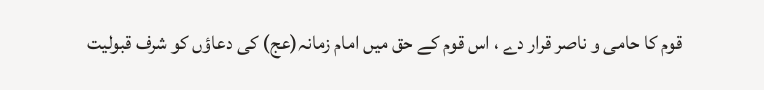قوم کا حامی و ناصر قرار دے ، اس قوم کے حق میں امام زمانہ(عج) کی دعاؤں کو شرف قبولیت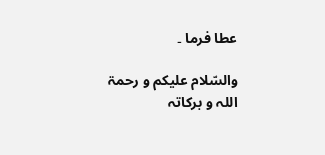عطا فرما ۔

والسّلام علیکم و رحمۃ اللہ و برکاتہ